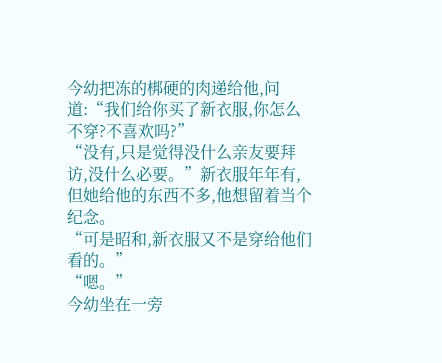今幼把冻的梆硬的肉递给他,问道:“我们给你买了新衣服,你怎么不穿?不喜欢吗?”
“没有,只是觉得没什么亲友要拜访,没什么必要。”新衣服年年有,但她给他的东西不多,他想留着当个纪念。
“可是昭和,新衣服又不是穿给他们看的。”
“嗯。”
今幼坐在一旁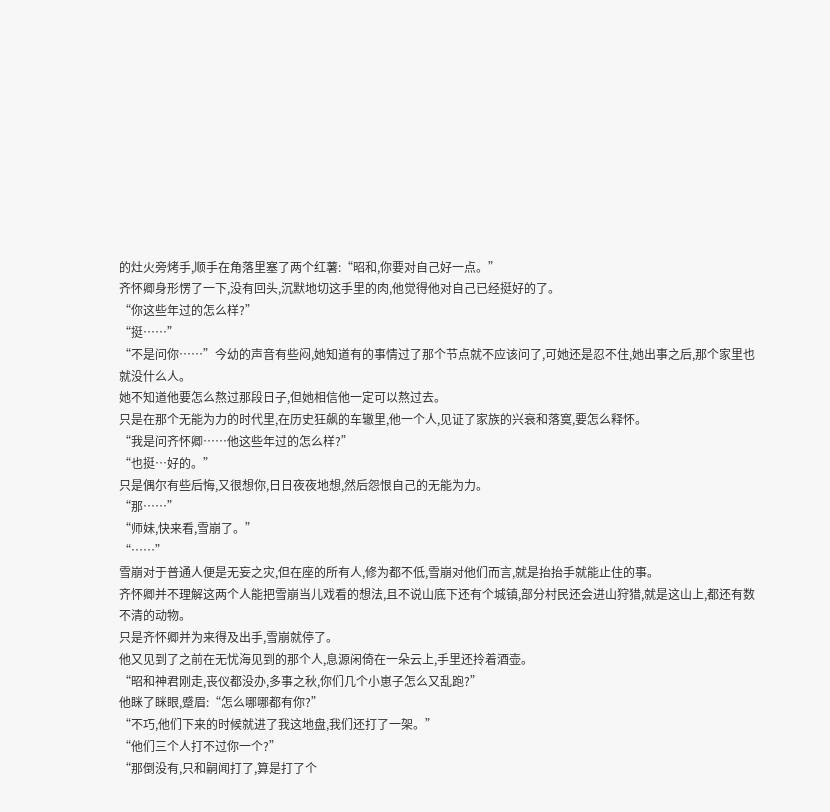的灶火旁烤手,顺手在角落里塞了两个红薯:“昭和,你要对自己好一点。”
齐怀卿身形愣了一下,没有回头,沉默地切这手里的肉,他觉得他对自己已经挺好的了。
“你这些年过的怎么样?”
“挺……”
“不是问你……”今幼的声音有些闷,她知道有的事情过了那个节点就不应该问了,可她还是忍不住,她出事之后,那个家里也就没什么人。
她不知道他要怎么熬过那段日子,但她相信他一定可以熬过去。
只是在那个无能为力的时代里,在历史狂飙的车辙里,他一个人,见证了家族的兴衰和落寞,要怎么释怀。
“我是问齐怀卿……他这些年过的怎么样?”
“也挺…好的。”
只是偶尔有些后悔,又很想你,日日夜夜地想,然后怨恨自己的无能为力。
“那……”
“师妹,快来看,雪崩了。”
“……”
雪崩对于普通人便是无妄之灾,但在座的所有人,修为都不低,雪崩对他们而言,就是抬抬手就能止住的事。
齐怀卿并不理解这两个人能把雪崩当儿戏看的想法,且不说山底下还有个城镇,部分村民还会进山狩猎,就是这山上,都还有数不清的动物。
只是齐怀卿并为来得及出手,雪崩就停了。
他又见到了之前在无忧海见到的那个人,息源闲倚在一朵云上,手里还拎着酒壶。
“昭和神君刚走,丧仪都没办,多事之秋,你们几个小崽子怎么又乱跑?”
他眯了眯眼,蹙眉:“怎么哪哪都有你?”
“不巧,他们下来的时候就进了我这地盘,我们还打了一架。”
“他们三个人打不过你一个?”
“那倒没有,只和嗣闻打了,算是打了个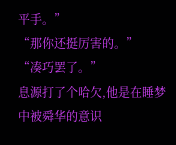平手。”
“那你还挺厉害的。”
“凑巧罢了。”
息源打了个哈欠,他是在睡梦中被舜华的意识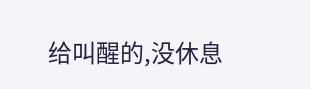给叫醒的,没休息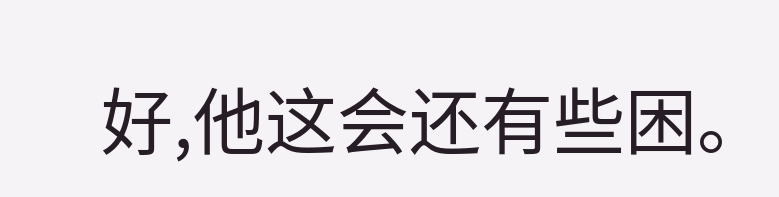好,他这会还有些困。